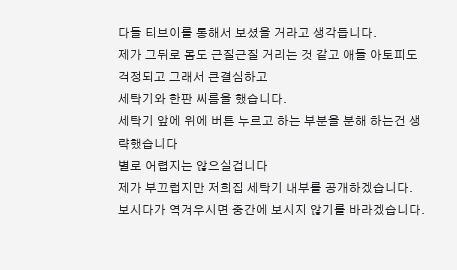다들 티브이를 통해서 보셨을 거라고 생각듭니다.
제가 그뒤로 몸도 근질근질 거리는 것 같고 애들 아토피도 걱정되고 그래서 큰결심하고
세탁기와 한판 씨름을 했습니다.
세탁기 앞에 위에 버튼 누르고 하는 부분을 분해 하는건 생략했습니다
별로 어렵지는 않으실겁니다
제가 부끄럽지만 저희집 세탁기 내부를 공개하겠습니다.
보시다가 역겨우시면 중간에 보시지 않기를 바라겠습니다.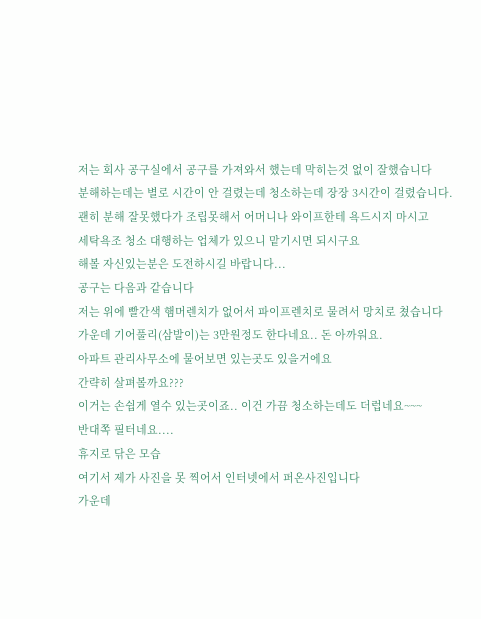저는 회사 공구실에서 공구를 가져와서 했는데 막히는것 없이 잘했습니다
분해하는데는 별로 시간이 안 걸렸는데 청소하는데 장장 3시간이 걸렸습니다.
괜히 분해 잘못했다가 조립못해서 어머니나 와이프한테 욕드시지 마시고
세탁욕조 청소 대행하는 업체가 있으니 맡기시면 되시구요
해볼 자신있는분은 도전하시길 바랍니다...
공구는 다음과 같습니다
저는 위에 빨간색 햄머렌치가 없어서 파이프렌치로 물려서 망치로 쳤습니다
가운데 기어풀리(삼발이)는 3만원정도 한다네요.. 돈 아까워요.
아파트 관리사무소에 물어보면 있는곳도 있을거에요
간략히 살펴볼까요???
이거는 손쉽게 열수 있는곳이죠.. 이건 가끔 청소하는데도 더럽네요~~~
반대쪽 필터네요....
휴지로 닦은 모습
여기서 제가 사진을 못 찍어서 인터넷에서 퍼온사진입니다
가운데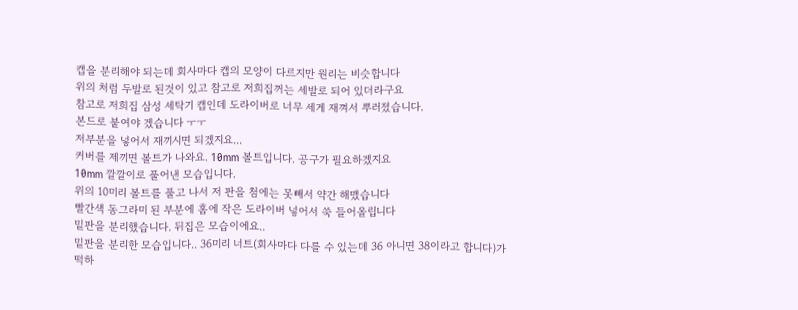캡을 분리해야 되는데 회사마다 캡의 모양이 다르지만 원리는 비슷합니다
위의 처럼 두발로 된것이 있고 참고로 저희집꺼는 세발로 되어 있더라구요
참고로 저희집 삼성 세탁기 캡인데 도라이버로 너무 세게 재껴서 뿌러졌습니다.
본드로 붙여야 겠습니다 ㅜㅜ
저부분을 넣어서 재끼시면 되겠지요...
커버를 제끼면 볼트가 나와요. 10mm 볼트입니다. 공구가 필요하겠지요
10mm 깔깔이로 풀어낸 모습입니다.
위의 10미리 볼트를 풀고 나서 저 판을 첨에는 못빼서 약간 해맸습니다
빨간색 동그라미 된 부분에 홈에 작은 도라이버 넣어서 쑥 들어올립니다
밑판을 분리했습니다. 뒤집은 모습이에요..
밑판을 분리한 모습입니다.. 36미리 너트(회사마다 다를 수 있는데 36 아니면 38이라고 합니다)가 떡하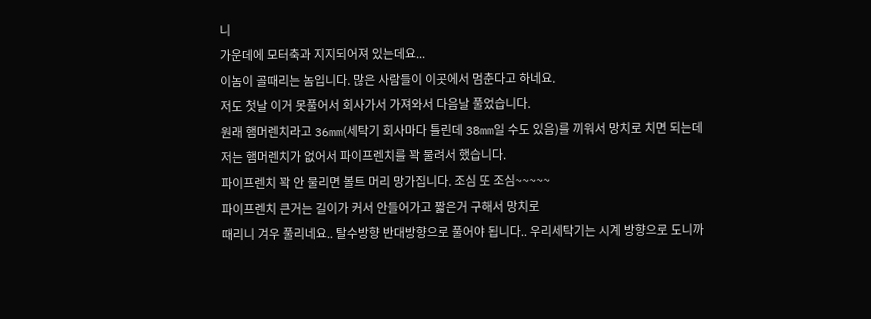니
가운데에 모터축과 지지되어져 있는데요...
이놈이 골때리는 놈입니다. 많은 사람들이 이곳에서 멈춘다고 하네요.
저도 첫날 이거 못풀어서 회사가서 가져와서 다음날 풀었습니다.
원래 햄머렌치라고 36mm(세탁기 회사마다 틀린데 38mm일 수도 있음)를 끼워서 망치로 치면 되는데
저는 햄머렌치가 없어서 파이프렌치를 꽉 물려서 했습니다.
파이프렌치 꽉 안 물리면 볼트 머리 망가집니다. 조심 또 조심~~~~~
파이프렌치 큰거는 길이가 커서 안들어가고 짧은거 구해서 망치로
때리니 겨우 풀리네요.. 탈수방향 반대방향으로 풀어야 됩니다.. 우리세탁기는 시계 방향으로 도니까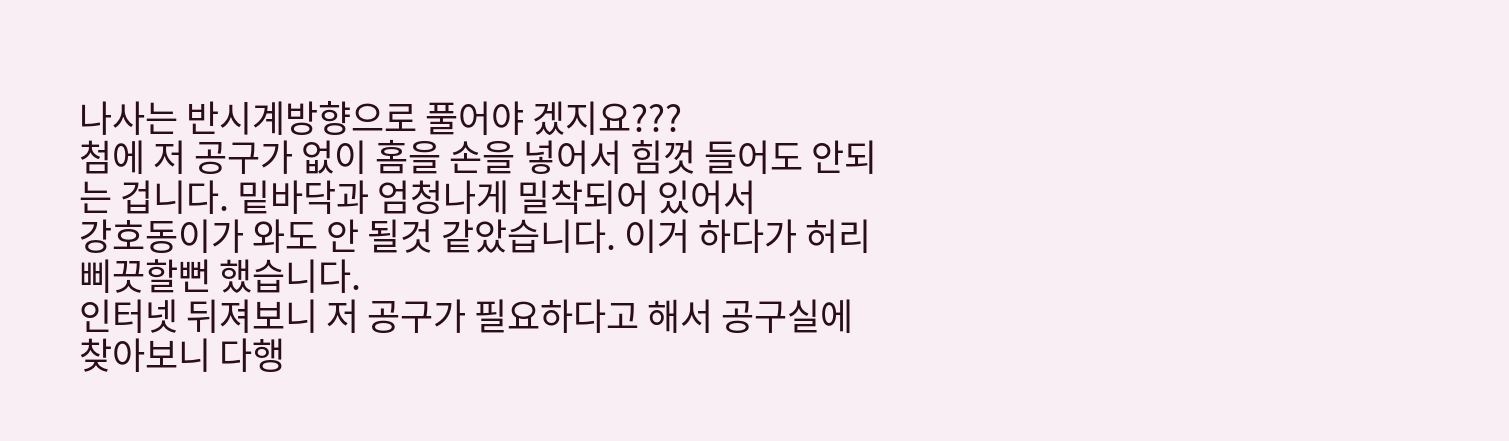나사는 반시계방향으로 풀어야 겠지요???
첨에 저 공구가 없이 홈을 손을 넣어서 힘껏 들어도 안되는 겁니다. 밑바닥과 엄청나게 밀착되어 있어서
강호동이가 와도 안 될것 같았습니다. 이거 하다가 허리삐끗할뻔 했습니다.
인터넷 뒤져보니 저 공구가 필요하다고 해서 공구실에 찾아보니 다행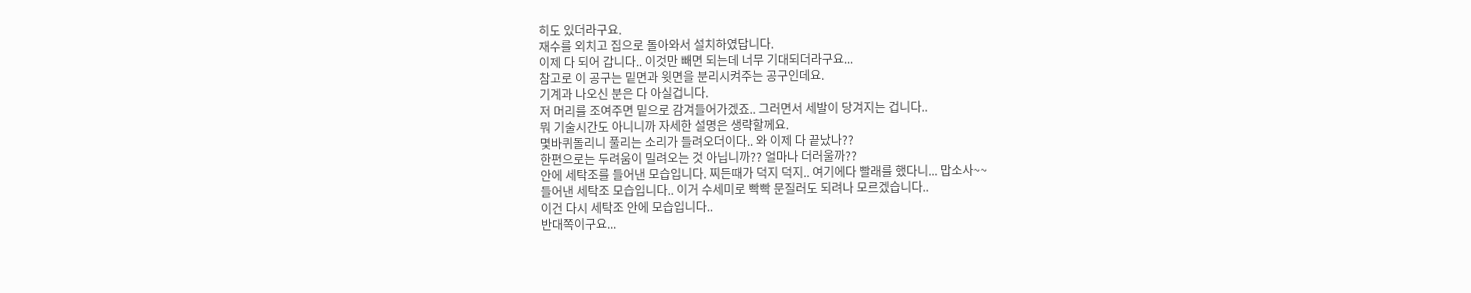히도 있더라구요.
재수를 외치고 집으로 돌아와서 설치하였답니다.
이제 다 되어 갑니다.. 이것만 빼면 되는데 너무 기대되더라구요...
참고로 이 공구는 밑면과 윗면을 분리시켜주는 공구인데요.
기계과 나오신 분은 다 아실겁니다.
저 머리를 조여주면 밑으로 감겨들어가겠죠.. 그러면서 세발이 당겨지는 겁니다..
뭐 기술시간도 아니니까 자세한 설명은 생략할께요.
몇바퀴돌리니 풀리는 소리가 들려오더이다.. 와 이제 다 끝났나??
한편으로는 두려움이 밀려오는 것 아닙니까?? 얼마나 더러울까??
안에 세탁조를 들어낸 모습입니다. 찌든때가 덕지 덕지.. 여기에다 빨래를 했다니... 맙소사~~
들어낸 세탁조 모습입니다.. 이거 수세미로 빡빡 문질러도 되려나 모르겠습니다..
이건 다시 세탁조 안에 모습입니다..
반대쪽이구요...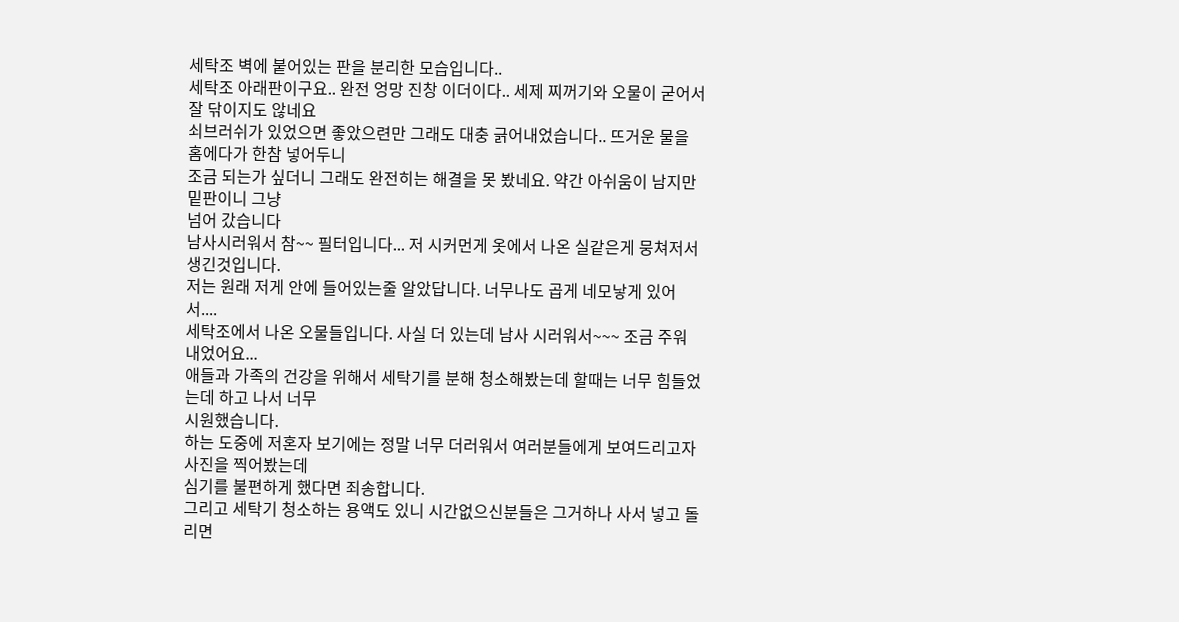세탁조 벽에 붙어있는 판을 분리한 모습입니다..
세탁조 아래판이구요.. 완전 엉망 진창 이더이다.. 세제 찌꺼기와 오물이 굳어서 잘 닦이지도 않네요
쇠브러쉬가 있었으면 좋았으련만 그래도 대충 긁어내었습니다.. 뜨거운 물을 홈에다가 한참 넣어두니
조금 되는가 싶더니 그래도 완전히는 해결을 못 봤네요. 약간 아쉬움이 남지만 밑판이니 그냥
넘어 갔습니다
남사시러워서 참~~ 필터입니다... 저 시커먼게 옷에서 나온 실같은게 뭉쳐저서 생긴것입니다.
저는 원래 저게 안에 들어있는줄 알았답니다. 너무나도 곱게 네모낳게 있어서....
세탁조에서 나온 오물들입니다. 사실 더 있는데 남사 시러워서~~~ 조금 주워 내었어요...
애들과 가족의 건강을 위해서 세탁기를 분해 청소해봤는데 할때는 너무 힘들었는데 하고 나서 너무
시원했습니다.
하는 도중에 저혼자 보기에는 정말 너무 더러워서 여러분들에게 보여드리고자 사진을 찍어봤는데
심기를 불편하게 했다면 죄송합니다.
그리고 세탁기 청소하는 용액도 있니 시간없으신분들은 그거하나 사서 넣고 돌리면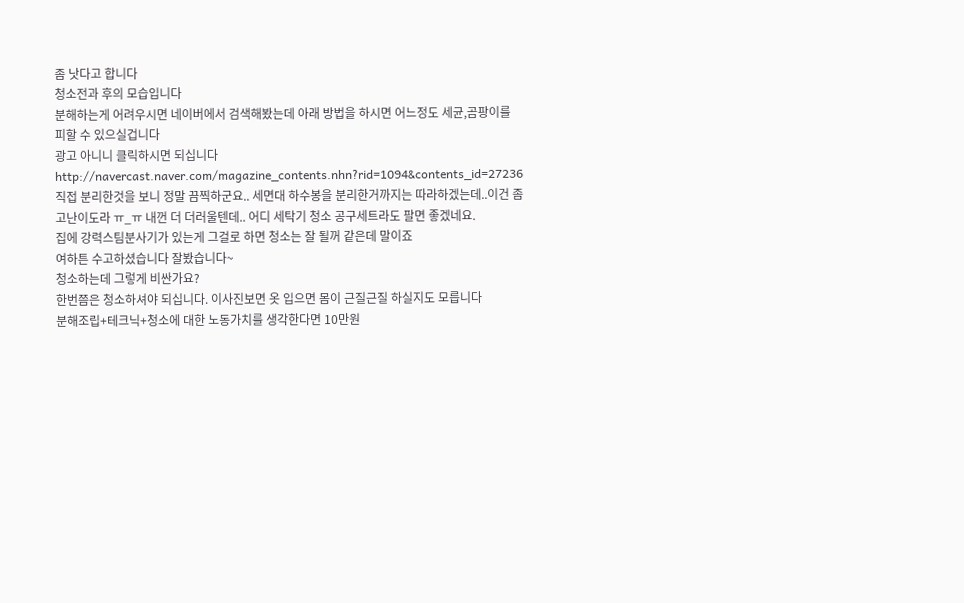좀 낫다고 합니다
청소전과 후의 모습입니다
분해하는게 어려우시면 네이버에서 검색해봤는데 아래 방법을 하시면 어느정도 세균,곰팡이를
피할 수 있으실겁니다
광고 아니니 클릭하시면 되십니다
http://navercast.naver.com/magazine_contents.nhn?rid=1094&contents_id=27236
직접 분리한것을 보니 정말 끔찍하군요.. 세면대 하수봉을 분리한거까지는 따라하겠는데..이건 좀 고난이도라 ㅠ_ㅠ 내껀 더 더러울텐데.. 어디 세탁기 청소 공구세트라도 팔면 좋겠네요.
집에 강력스팀분사기가 있는게 그걸로 하면 청소는 잘 될꺼 같은데 말이죠
여하튼 수고하셨습니다 잘봤습니다~
청소하는데 그렇게 비싼가요?
한번쯤은 청소하셔야 되십니다. 이사진보면 옷 입으면 몸이 근질근질 하실지도 모릅니다
분해조립+테크닉+청소에 대한 노동가치를 생각한다면 10만원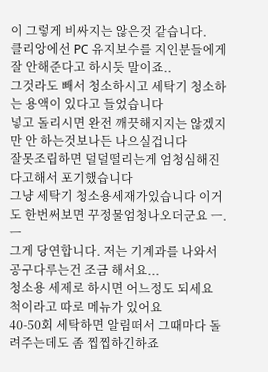이 그렇게 비싸지는 않은것 같습니다.
클리앙에선 PC 유지보수를 지인분들에게 잘 안해준다고 하시듯 말이죠..
그것라도 빼서 청소하시고 세탁기 청소하는 용액이 있다고 들었습니다
넣고 돌리시면 완전 깨끗해지지는 않겠지만 안 하는것보나든 나으실겁니다
잘못조립하면 덜덜떨리는게 엄청심해진다고해서 포기했습니다
그냥 세탁기 청소용세재가있습니다 이거도 한번써보면 꾸정물엄청나오더군요 ㅡ.ㅡ
그게 당연합니다. 저는 기계과를 나와서 공구다루는건 조금 해서요...
청소용 세제로 하시면 어느정도 되세요
척이라고 따로 메뉴가 있어요
40-50회 세탁하면 알림떠서 그때마다 돌려주는데도 좀 찝찝하긴하죠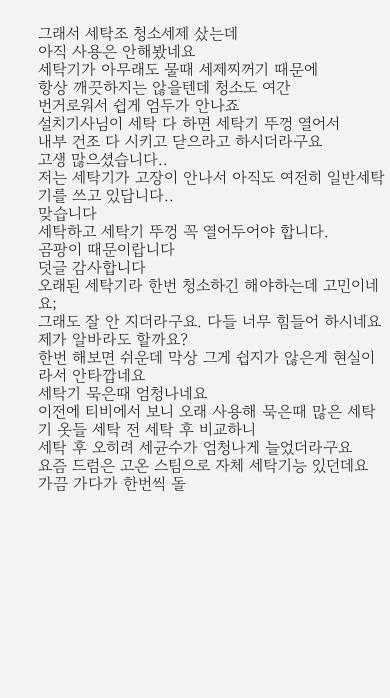그래서 세탁조 청소세제 샀는데
아직 사용은 안해봤네요
세탁기가 아무래도 물때 세제찌꺼기 때문에
항상 깨끗하지는 않을텐데 청소도 여간
번거로워서 쉽게 엄두가 안나죠
설치기사님이 세탁 다 하면 세탁기 뚜껑 열어서
내부 건조 다 시키고 닫으라고 하시더라구요
고생 많으셨습니다..
저는 세탁기가 고장이 안나서 아직도 여전히 일반세탁기를 쓰고 있답니다..
맞습니다
세탁하고 세탁기 뚜껑 꼭 열어두어야 합니다.
곰팡이 때문이랍니다
덧글 감사합니다
오래된 세탁기라 한번 청소하긴 해야하는데 고민이네요;
그래도 잘 안 지더라구요. 다들 너무 힘들어 하시네요
제가 알바라도 할까요?
한번 해보면 쉬운데 막상 그게 쉽지가 않은게 현실이라서 안타깝네요
세탁기 묵은때 엄청나네요
이전에 티비에서 보니 오래 사용해 묵은때 많은 세탁기 옷들 세탁 전 세탁 후 비교하니
세탁 후 오히려 세균수가 엄청나게 늘었더라구요
요즘 드럼은 고온 스팀으로 자체 세탁기능 있던데요
가끔 가다가 한번씩 돌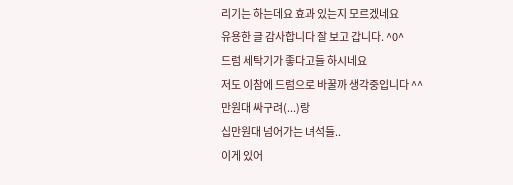리기는 하는데요 효과 있는지 모르겠네요
유용한 글 감사합니다 잘 보고 갑니다. ^0^
드럼 세탁기가 좋다고들 하시네요
저도 이참에 드럼으로 바꿀까 생각중입니다 ^^
만원대 싸구려(...)랑
십만원대 넘어가는 녀석들..
이게 있어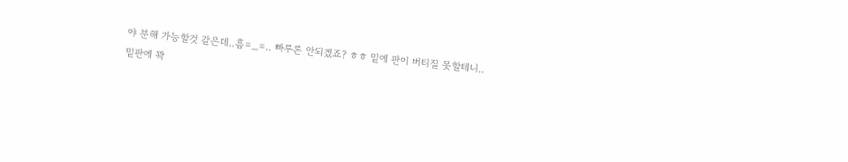야 분해 가능할것 같은데..흠=_=.. 빠루론 안되겠죠? ㅎㅎ 밑에 판이 버티질 못할테니..
밑판에 꽉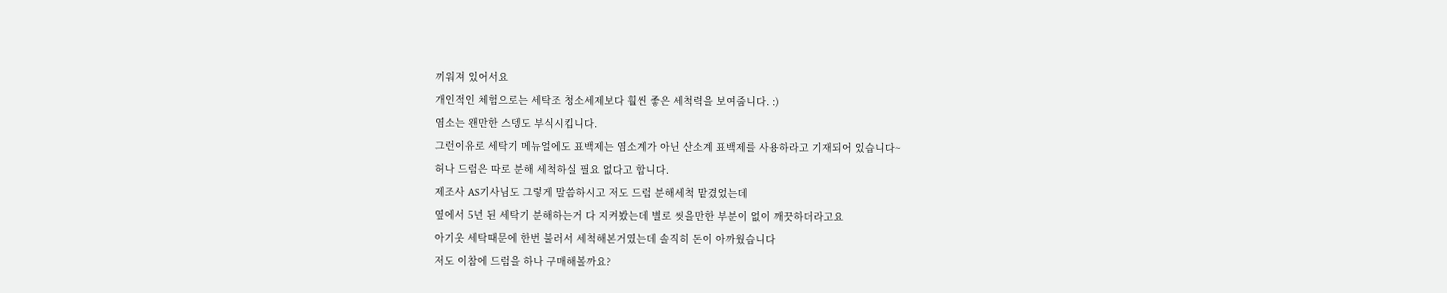끼워져 있어서요
개인적인 체험으로는 세탁조 청소세제보다 훨씬 좋은 세척력을 보여줍니다. :)
염소는 왠만한 스뎅도 부식시킵니다.
그런이유로 세탁기 메뉴얼에도 표백제는 염소계가 아닌 산소계 표백제를 사용하라고 기재되어 있습니다~
허나 드럼은 따로 분해 세척하실 필요 없다고 합니다.
제조사 AS기사님도 그렇게 말씀하시고 저도 드럼 분해세척 맡겼었는데
옆에서 5년 된 세탁기 분해하는거 다 지켜봤는데 별로 씻을만한 부분이 없이 깨끗하더라고요
아기옷 세탁때문에 한번 불러서 세척해본거였는데 솔직히 돈이 아까웠습니다
저도 이참에 드럼을 하나 구매해볼까요?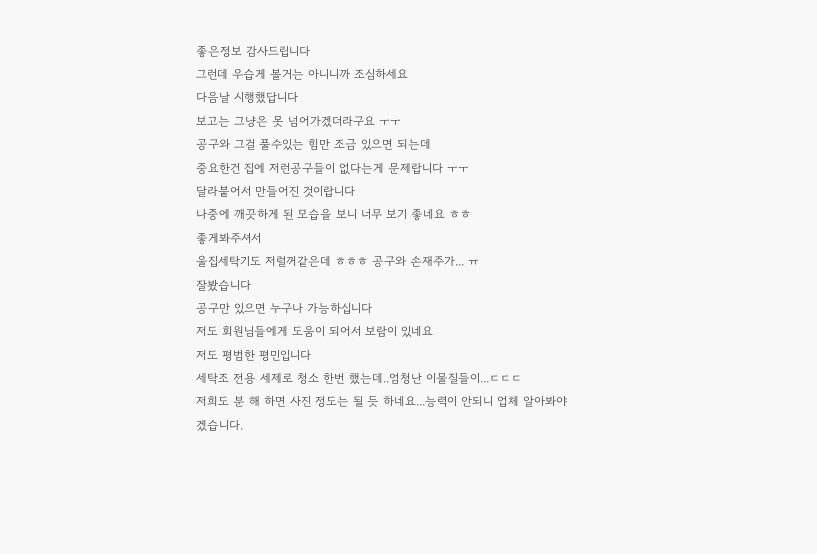좋은정보 감사드립니다
그런데 우습게 볼거는 아니니까 조심하세요
다음날 시행했답니다
보고는 그냥은 못 넘어가겠더라구요 ㅜㅜ
공구와 그걸 풀수있는 힘만 조금 있으면 되는데
중요한건 집에 저런공구들이 없다는게 문제랍니다 ㅜㅜ
달라붙어서 만들어진 것이랍니다
나중에 깨끗하게 된 모습을 보니 너무 보기 좋네요 ㅎㅎ
좋게봐주셔서
울집세탁기도 저럴꺼같은데 ㅎㅎㅎ 공구와 손재주가... ㅠ
잘봤습니다
공구만 있으면 누구나 가능하십니다
저도 회원님들에게 도움이 되어서 보람이 있네요
저도 평범한 평민입니다
세탁조 전용 세제로 청소 한번 했는데..엄청난 이물질들이...ㄷㄷㄷ
저희도 분 해 하면 사진 정도는 될 듯 하네요...능력이 안되니 업체 알아봐야 겠습니다.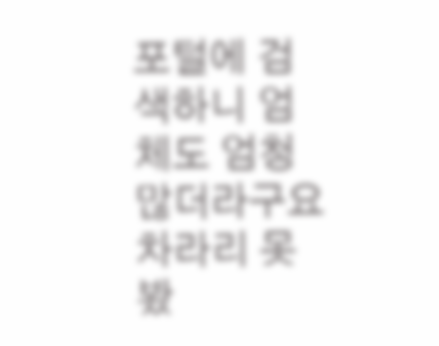포털에 검색하니 엄체도 엄청많더라구요
차라리 못봤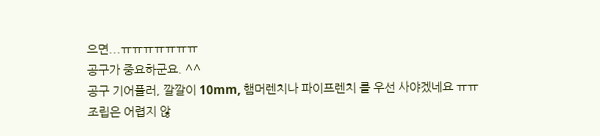으면...ㅠㅠㅠㅠㅠㅠㅠ
공구가 중요하군요. ^^
공구 기어플러, 깔깔이 10mm, 햄머렌치나 파이프렌치 를 우선 사야겠네요 ㅠㅠ
조립은 어렵지 않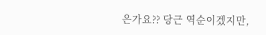은가요?? 당근 역순이겠지만,